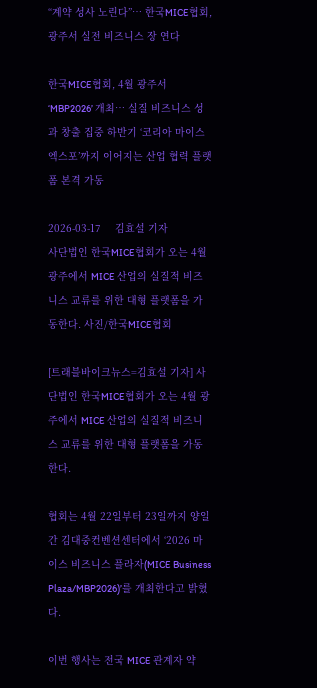“계약 성사 노린다”… 한국MICE협회, 광주서 실전 비즈니스 장 연다

한국MICE협회, 4월 광주서 ‘MBP2026’ 개최… 실질 비즈니스 성과 창출 집중 하반기 ‘코리아 마이스 엑스포’까지 이어지는 산업 협력 플랫폼 본격 가동

2026-03-17     김효설 기자
사단법인 한국MICE협회가 오는 4월 광주에서 MICE 산업의 실질적 비즈니스 교류를 위한 대형 플랫폼을 가동한다. 사진/한국MICE협회

[트래블바이크뉴스=김효설 기자] 사단법인 한국MICE협회가 오는 4월 광주에서 MICE 산업의 실질적 비즈니스 교류를 위한 대형 플랫폼을 가동한다.

협회는 4월 22일부터 23일까지 양일간 김대중컨벤션센터에서 ‘2026 마이스 비즈니스 플라자(MICE Business Plaza/MBP2026)’를 개최한다고 밝혔다.

이번 행사는 전국 MICE 관계자 약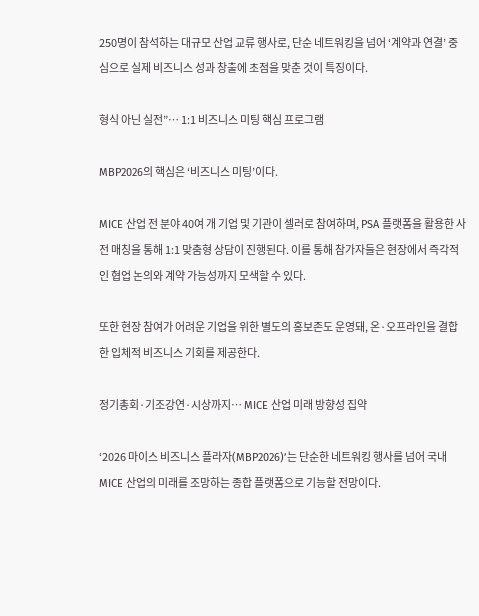250명이 참석하는 대규모 산업 교류 행사로, 단순 네트워킹을 넘어 ‘계약과 연결’ 중심으로 실제 비즈니스 성과 창출에 초점을 맞춘 것이 특징이다.

형식 아닌 실전”… 1:1 비즈니스 미팅 핵심 프로그램

MBP2026의 핵심은 ‘비즈니스 미팅’이다.

MICE 산업 전 분야 40여 개 기업 및 기관이 셀러로 참여하며, PSA 플랫폼을 활용한 사전 매칭을 통해 1:1 맞춤형 상담이 진행된다. 이를 통해 참가자들은 현장에서 즉각적인 협업 논의와 계약 가능성까지 모색할 수 있다.

또한 현장 참여가 어려운 기업을 위한 별도의 홍보존도 운영돼, 온·오프라인을 결합한 입체적 비즈니스 기회를 제공한다.

정기총회·기조강연·시상까지… MICE 산업 미래 방향성 집약

‘2026 마이스 비즈니스 플라자(MBP2026)’는 단순한 네트워킹 행사를 넘어 국내 MICE 산업의 미래를 조망하는 종합 플랫폼으로 기능할 전망이다.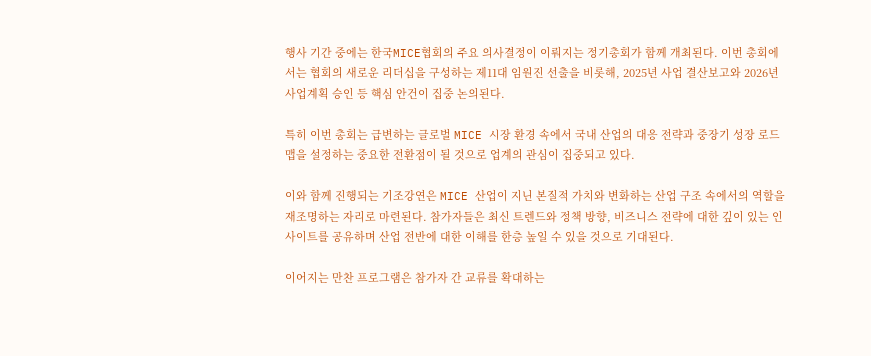행사 기간 중에는 한국MICE협회의 주요 의사결정이 이뤄지는 정기총회가 함께 개최된다. 이번 총회에서는 협회의 새로운 리더십을 구성하는 제11대 임원진 선출을 비롯해, 2025년 사업 결산보고와 2026년 사업계획 승인 등 핵심 안건이 집중 논의된다.

특히 이번 총회는 급변하는 글로벌 MICE 시장 환경 속에서 국내 산업의 대응 전략과 중장기 성장 로드맵을 설정하는 중요한 전환점이 될 것으로 업계의 관심이 집중되고 있다.

이와 함께 진행되는 기조강연은 MICE 산업이 지닌 본질적 가치와 변화하는 산업 구조 속에서의 역할을 재조명하는 자리로 마련된다. 참가자들은 최신 트렌드와 정책 방향, 비즈니스 전략에 대한 깊이 있는 인사이트를 공유하며 산업 전반에 대한 이해를 한층 높일 수 있을 것으로 기대된다.

이어지는 만찬 프로그램은 참가자 간 교류를 확대하는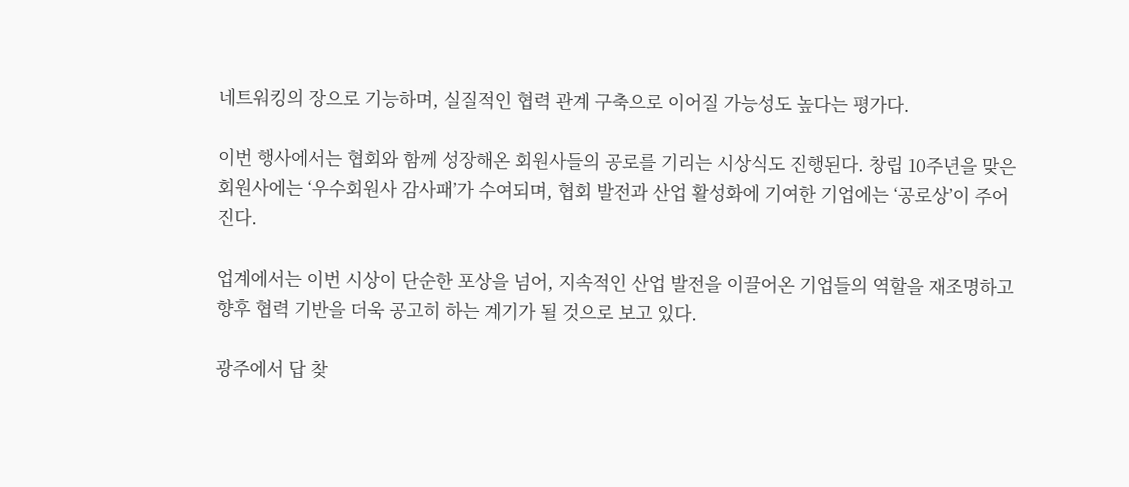네트워킹의 장으로 기능하며, 실질적인 협력 관계 구축으로 이어질 가능성도 높다는 평가다.

이번 행사에서는 협회와 함께 성장해온 회원사들의 공로를 기리는 시상식도 진행된다. 창립 10주년을 맞은 회원사에는 ‘우수회원사 감사패’가 수여되며, 협회 발전과 산업 활성화에 기여한 기업에는 ‘공로상’이 주어진다.

업계에서는 이번 시상이 단순한 포상을 넘어, 지속적인 산업 발전을 이끌어온 기업들의 역할을 재조명하고 향후 협력 기반을 더욱 공고히 하는 계기가 될 것으로 보고 있다.

광주에서 답 찾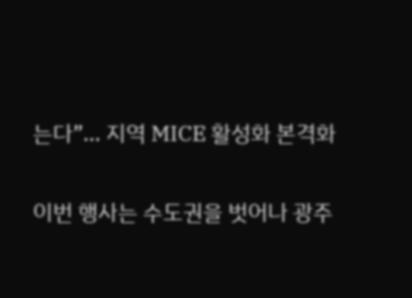는다”… 지역 MICE 활성화 본격화

이번 행사는 수도권을 벗어나 광주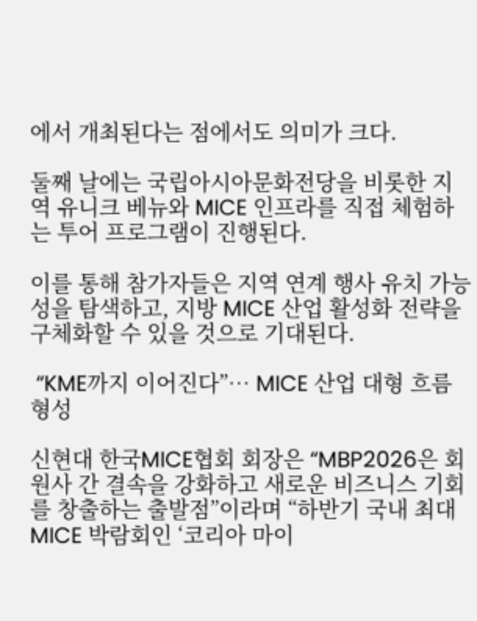에서 개최된다는 점에서도 의미가 크다.

둘째 날에는 국립아시아문화전당을 비롯한 지역 유니크 베뉴와 MICE 인프라를 직접 체험하는 투어 프로그램이 진행된다.

이를 통해 참가자들은 지역 연계 행사 유치 가능성을 탐색하고, 지방 MICE 산업 활성화 전략을 구체화할 수 있을 것으로 기대된다.

 “KME까지 이어진다”… MICE 산업 대형 흐름 형성

신현대 한국MICE협회 회장은 “MBP2026은 회원사 간 결속을 강화하고 새로운 비즈니스 기회를 창출하는 출발점”이라며 “하반기 국내 최대 MICE 박람회인 ‘코리아 마이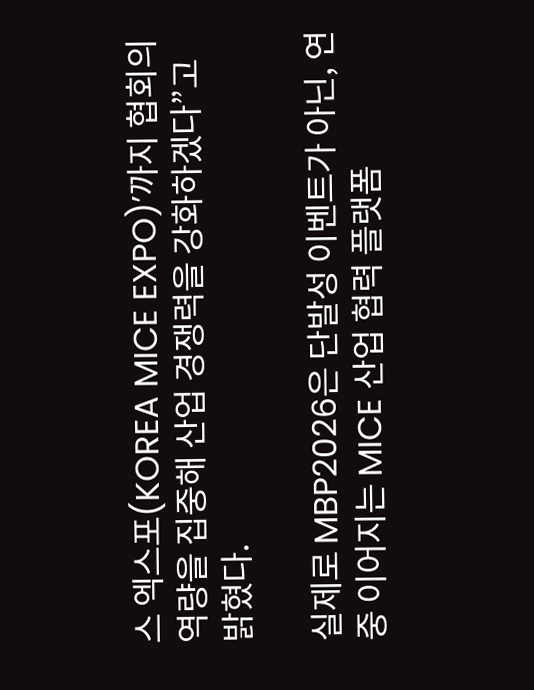스 엑스포(KOREA MICE EXPO)’까지 협회의 역량을 집중해 산업 경쟁력을 강화하겠다”고 밝혔다.

실제로 MBP2026은 단발성 이벤트가 아닌, 연중 이어지는 MICE 산업 협력 플랫폼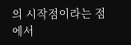의 시작점이라는 점에서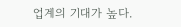업계의 기대가 높다.